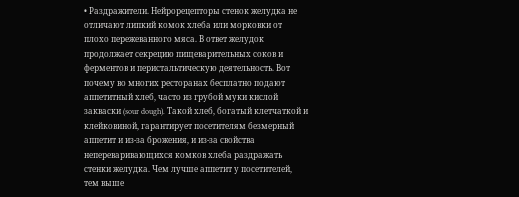• Раздражители. Нейрорецепторы стенок желудка не отличают липкий комок хлеба или морковки от плохо пережеванного мяса. В ответ желудок продолжает секрецию пищеварительных соков и ферментов и перистальтическую деятельность. Вот почему во многих ресторанах бесплатно подают аппетитный хлеб, часто из грубой муки кислой закваски (sour dough). Такой хлеб, богатый клетчаткой и клейковиной, гарантирует посетителям безмерный аппетит и из-за брожения, и из-за свойства непереваривающихся комков хлеба раздражать стенки желудка. Чем лучше аппетит у посетителей, тем выше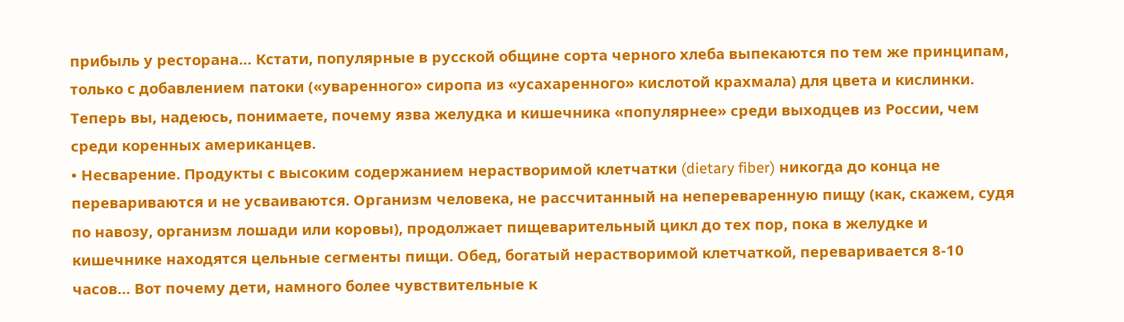прибыль у ресторана… Кстати, популярные в русской общине сорта черного хлеба выпекаются по тем же принципам, только с добавлением патоки («уваренного» сиропа из «усахаренного» кислотой крахмала) для цвета и кислинки. Теперь вы, надеюсь, понимаете, почему язва желудка и кишечника «популярнее» среди выходцев из России, чем среди коренных американцев.
• Несварение. Продукты с высоким содержанием нерастворимой клетчатки (dietary fiber) никогда до конца не перевариваются и не усваиваются. Организм человека, не рассчитанный на непереваренную пищу (как, скажем, судя по навозу, организм лошади или коровы), продолжает пищеварительный цикл до тех пор, пока в желудке и кишечнике находятся цельные сегменты пищи. Обед, богатый нерастворимой клетчаткой, переваривается 8-10 часов… Вот почему дети, намного более чувствительные к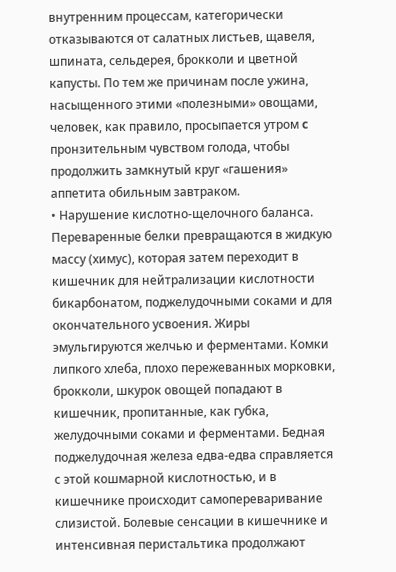внутренним процессам, категорически отказываются от салатных листьев, щавеля, шпината, сельдерея, брокколи и цветной капусты. По тем же причинам после ужина, насыщенного этими «полезными» овощами, человек, как правило, просыпается утром c пронзительным чувством голода, чтобы продолжить замкнутый круг «гашения» аппетита обильным завтраком.
• Нарушение кислотно-щелочного баланса. Переваренные белки превращаются в жидкую массу (химус), которая затем переходит в кишечник для нейтрализации кислотности бикарбонатом, поджелудочными соками и для окончательного усвоения. Жиры эмульгируются желчью и ферментами. Комки липкого хлеба, плохо пережеванных морковки, брокколи, шкурок овощей попадают в кишечник, пропитанные, как губка, желудочными соками и ферментами. Бедная поджелудочная железа едва-едва справляется с этой кошмарной кислотностью, и в кишечнике происходит самопереваривание слизистой. Болевые сенсации в кишечнике и интенсивная перистальтика продолжают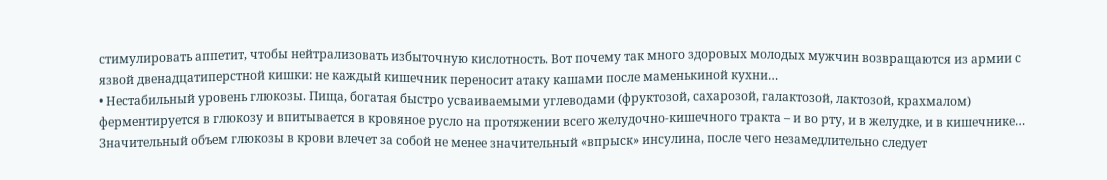стимулировать аппетит, чтобы нейтрализовать избыточную кислотность. Вот почему так много здоровых молодых мужчин возвращаются из армии с язвой двенадцатиперстной кишки: не каждый кишечник переносит атаку кашами после маменькиной кухни…
• Нестабильный уровень глюкозы. Пища, богатая быстро усваиваемыми углеводами (фруктозой, сахарозой, галактозой, лактозой, крахмалом) ферментируется в глюкозу и впитывается в кровяное русло на протяжении всего желудочно-кишечного тракта – и во рту, и в желудке, и в кишечнике… Значительный объем глюкозы в крови влечет за собой не менее значительный «впрыск» инсулина, после чего незамедлительно следует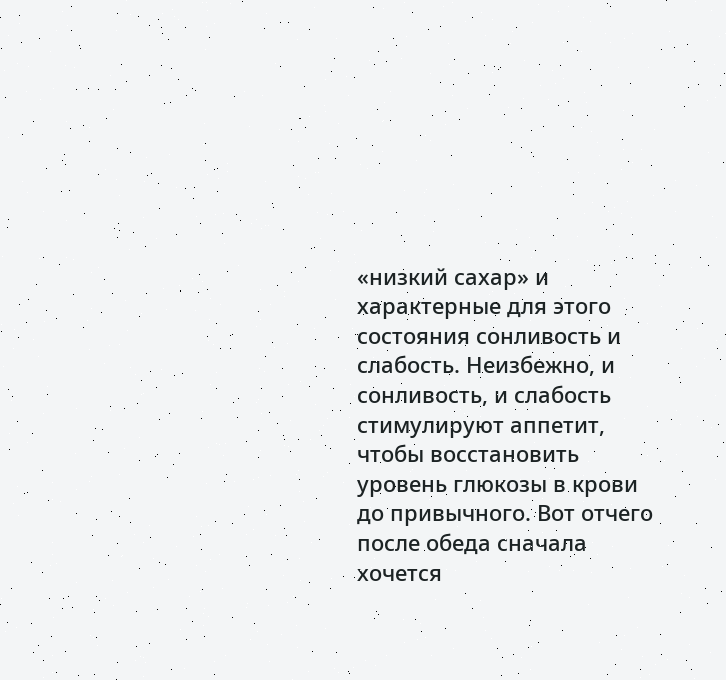«низкий сахар» и характерные для этого состояния сонливость и слабость. Неизбежно, и сонливость, и слабость стимулируют аппетит, чтобы восстановить уровень глюкозы в крови до привычного. Вот отчего после обеда сначала хочется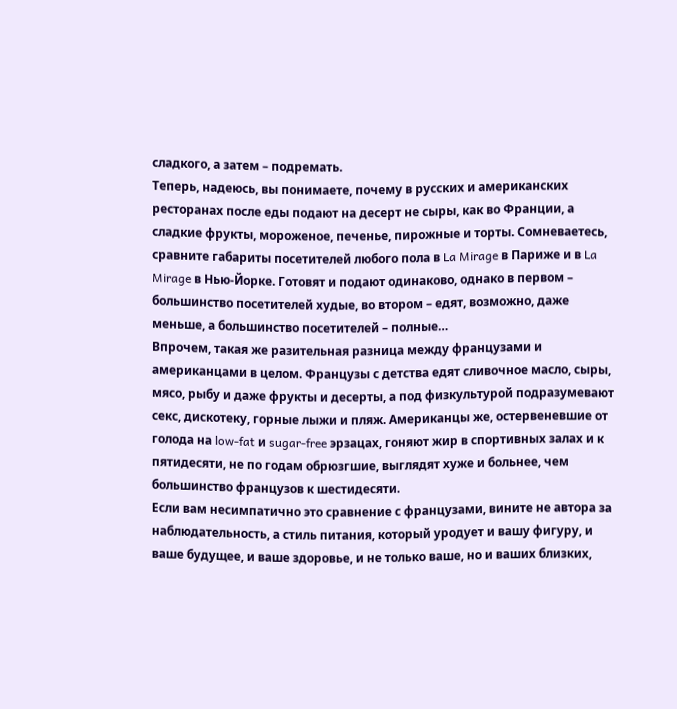сладкого, а затем – подремать.
Теперь, надеюсь, вы понимаете, почему в русских и американских ресторанах после еды подают на десерт не сыры, как во Франции, а сладкие фрукты, мороженое, печенье, пирожные и торты. Сомневаетесь, сравните габариты посетителей любого пола в La Mirage в Париже и в La Mirage в Нью-Йорке. Готовят и подают одинаково, однако в первом – большинство посетителей худые, во втором – едят, возможно, даже меньше, а большинство посетителей – полные…
Впрочем, такая же разительная разница между французами и американцами в целом. Французы с детства едят сливочное масло, сыры, мясо, рыбу и даже фрукты и десерты, а под физкультурой подразумевают секс, дискотеку, горные лыжи и пляж. Американцы же, остервеневшие от голода на low-fat и sugar-free эрзацах, гоняют жир в спортивных залах и к пятидесяти, не по годам обрюзгшие, выглядят хуже и больнее, чем большинство французов к шестидесяти.
Если вам несимпатично это сравнение с французами, вините не автора за наблюдательность, а стиль питания, который уродует и вашу фигуру, и ваше будущее, и ваше здоровье, и не только ваше, но и ваших близких,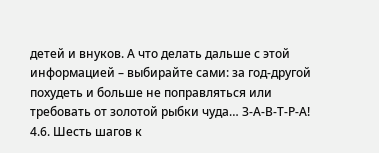детей и внуков. А что делать дальше с этой информацией – выбирайте сами: за год-другой похудеть и больше не поправляться или требовать от золотой рыбки чуда… З-А-В-Т-Р-А!
4.6. Шесть шагов к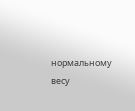нормальному весу